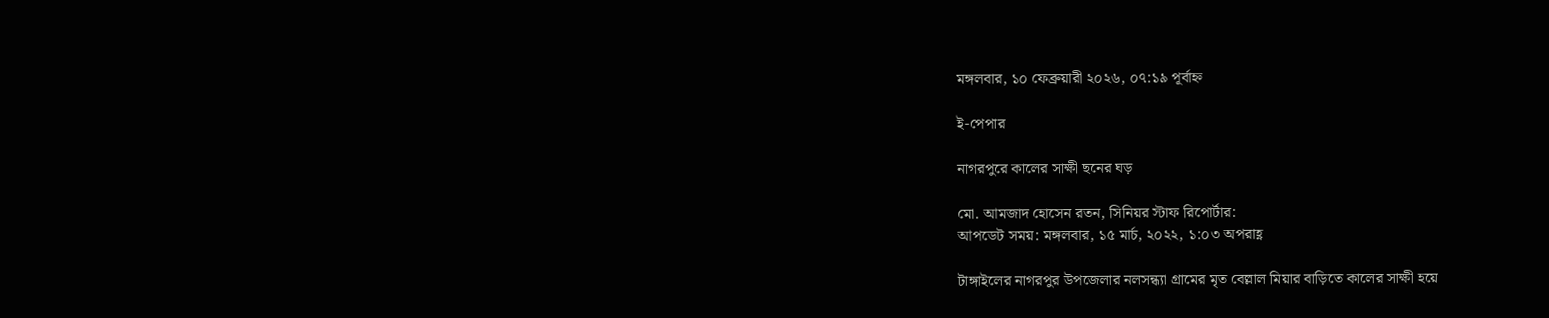মঙ্গলবার, ১০ ফেব্রুয়ারী ২০২৬, ০৭:১৯ পূর্বাহ্ন

ই-পেপার

নাগরপুরে কালের সাক্ষী ছনের ঘড়

মো. আমজাদ হোসেন রতন, সিনিয়র স্টাফ রিপোর্টার:
আপডেট সময়: মঙ্গলবার, ১৫ মার্চ, ২০২২, ১:০৩ অপরাহ্ণ

টাঙ্গাইলের নাগরপুর উপজেলার নলসন্ধ্যা গ্রামের মৃত বেল্লাল মিয়ার বাড়িতে কালের সাক্ষী হয়ে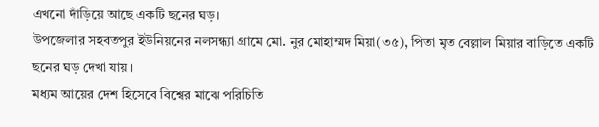এখনো দাঁড়িয়ে আছে একটি ছনের ঘড়।
উপজেলার সহবতপুর ইউনিয়নের নলসন্ধ্যা গ্রামে মো. নুর মোহাম্মদ মিয়া(৩৫), পিতা মৃত বেল্লাল মিয়ার বাড়িতে একটি ছনের ঘড় দেখা যায়।
মধ্যম আয়ের দেশ হিসেবে বিশ্বের মাঝে পরিচিতি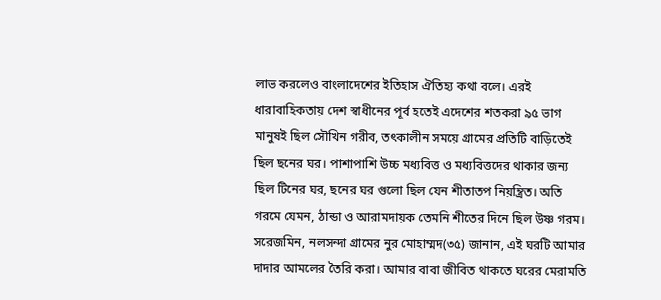লাভ করলেও বাংলাদেশের ইতিহাস ঐতিহ্য কথা বলে। এরই ধারাবাহিকতায় দেশ স্বাধীনের পূর্ব হতেই এদেশের শতকরা ৯৫ ভাগ মানুষই ছিল সৌখিন গরীব, তৎকালীন সময়ে গ্রামের প্রতিটি বাড়িতেই ছিল ছনের ঘর। পাশাপাশি উচ্চ মধ্যবিত্ত ও মধ্যবিত্তদের থাকার জন্য ছিল টিনের ঘর, ছনের ঘর গুলো ছিল যেন শীতাতপ নিয়ন্ত্রিত। অতি গরমে যেমন, ঠান্ডা ও আরামদায়ক তেমনি শীতের দিনে ছিল উষ্ণ গরম।
সরেজমিন, নলসন্দা গ্রামের নুর মোহাম্মদ(৩৫) জানান, এই ঘরটি আমার দাদার আমলের তৈরি করা। আমার বাবা জীবিত থাকতে ঘরের মেরামতি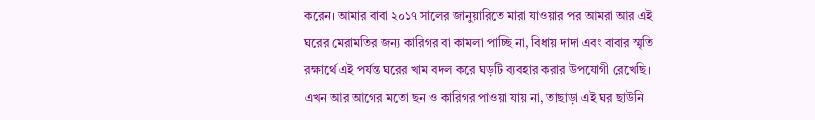করেন। আমার বাবা ২০১৭ সালের জানুয়ারিতে মারা যাওয়ার পর আমরা আর এই ঘরের মেরামতির জন্য কারিগর বা কামলা পাচ্ছি না, বিধায় দাদা এবং বাবার স্মৃতি রক্ষার্থে এই পর্যন্ত ঘরের খাম বদল করে ঘড়টি ব্যবহার করার উপযোগী রেখেছি। এখন আর আগের মতো ছন ও কারিগর পাওয়া যায় না, তাছাড়া এই ঘর ছাউনি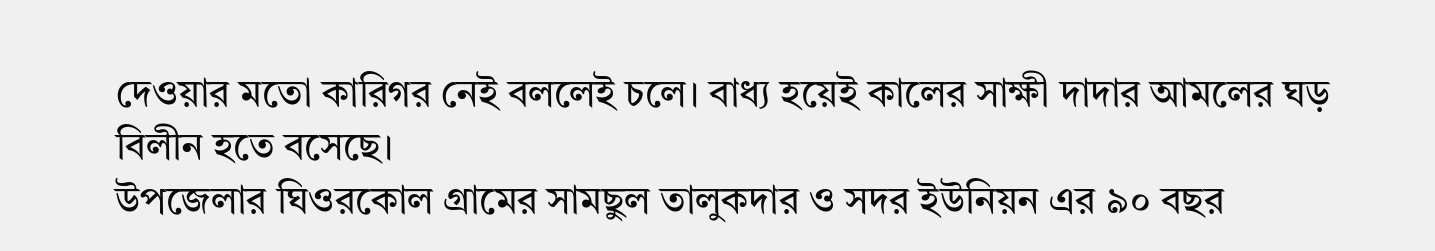দেওয়ার মতো কারিগর নেই বললেই চলে। বাধ্য হয়েই কালের সাক্ষী দাদার আমলের ঘড় বিলীন হতে বসেছে।
উপজেলার ঘিওরকোল গ্রামের সামছুল তালুকদার ও সদর ইউনিয়ন এর ৯০ বছর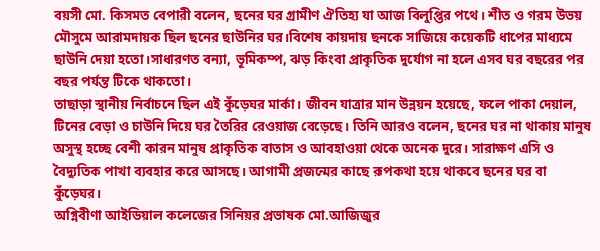বয়সী মো. কিসমত বেপারী বলেন, ছনের ঘর গ্রামীণ ঐতিহ্য যা আজ বিলুপ্তির পথে। শীত ও গরম উভয় মৌসুমে আরামদায়ক ছিল ছনের ছাউনির ঘর।বিশেষ কায়দায় ছনকে সাজিয়ে কয়েকটি ধাপের মাধ্যমে ছাউনি দেয়া হতো।সাধারণত বন্যা, ভূমিকম্প, ঝড় কিংবা প্রাকৃতিক দুর্যোগ না হলে এসব ঘর বছরের পর বছর পর্যন্ত টিকে থাকতো।
তাছাড়া স্থানীয় নির্বাচনে ছিল এই কুঁড়েঘর মার্কা। জীবন যাত্রার মান উন্নয়ন হয়েছে, ফলে পাকা দেয়াল, টিনের বেড়া ও চাউনি দিয়ে ঘর তৈরির রেওয়াজ বেড়েছে। তিনি আরও বলেন, ছনের ঘর না থাকায় মানুষ অসুস্থ হচ্ছে বেশী কারন মানুষ প্রাকৃতিক বাতাস ও আবহাওয়া থেকে অনেক দুরে। সারাক্ষণ এসি ও বৈদ্যুতিক পাখা ব্যবহার করে আসছে। আগামী প্রজন্মের কাছে রূপকথা হয়ে থাকবে ছনের ঘর বা কুঁড়েঘর।
অগ্নিবীণা আইডিয়াল কলেজের সিনিয়র প্রভাষক মো.আজিজুর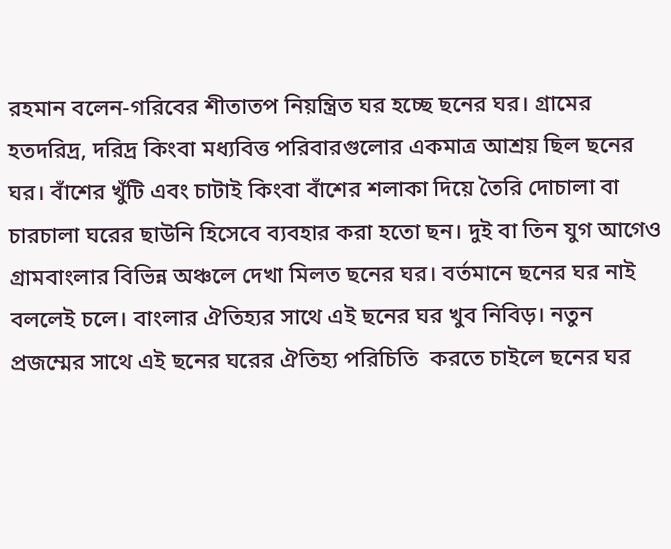রহমান বলেন-গরিবের শীতাতপ নিয়ন্ত্রিত ঘর হচ্ছে ছনের ঘর। গ্রামের হতদরিদ্র, দরিদ্র কিংবা মধ্যবিত্ত পরিবারগুলোর একমাত্র আশ্রয় ছিল ছনের ঘর। বাঁশের খুঁটি এবং চাটাই কিংবা বাঁশের শলাকা দিয়ে তৈরি দোচালা বা চারচালা ঘরের ছাউনি হিসেবে ব্যবহার করা হতো ছন। দুই বা তিন যুগ আগেও গ্রামবাংলার বিভিন্ন অঞ্চলে দেখা মিলত ছনের ঘর। বর্তমানে ছনের ঘর নাই বললেই চলে। বাংলার ঐতিহ্যর সাথে এই ছনের ঘর খুব নিবিড়। নতুন প্রজম্মের সাথে এই ছনের ঘরের ঐতিহ্য পরিচিতি  করতে চাইলে ছনের ঘর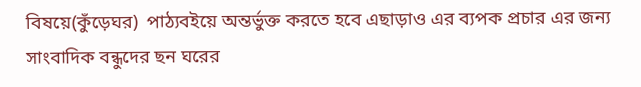বিষয়ে(কুঁড়েঘর)  পাঠ্যবইয়ে অন্তর্ভুক্ত করতে হবে এছাড়াও এর ব্যপক প্রচার এর জন্য সাংবাদিক বন্ধুদের ছন ঘরের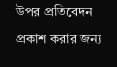উপর প্রতিবেদন প্রকাশ করার জন্য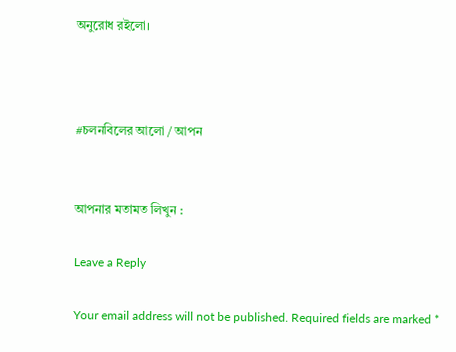অনুরোধ রইলো।



#চলনবিলের আলো / আপন


আপনার মতামত লিখুন :

Leave a Reply

Your email address will not be published. Required fields are marked *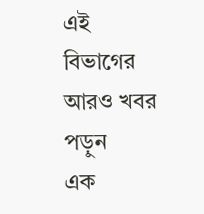এই বিভাগের আরও খবর পড়ুন
এক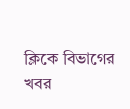ক্লিকে বিভাগের খবর